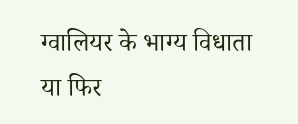ग्वालियर के भाग्य विधाता या फिर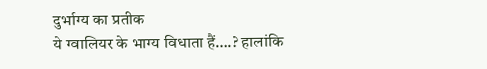दुर्भाग्य का प्रतीक
ये ग्वालियर के भाग्य विधाता हैं….? हालांकि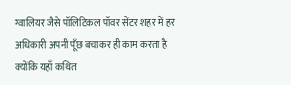ग्वालियर जैसे पॉलिटिकल पॉवर सेंटर शहर में हर अधिकारी अपनी पूँछ बचाकर ही काम करता है क्योंकि यहाँ कथित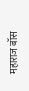महाराज बॉस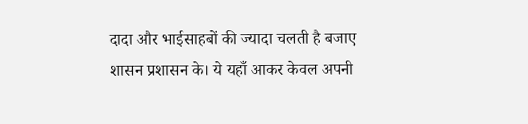दादा और भाईसाहबों की ज्यादा चलती है बजाए शासन प्रशासन के। ये यहाँ आकर केवल अपनी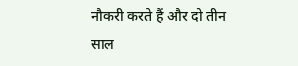नौकरी करते हैं और दो तीन साल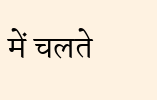में चलते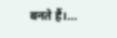बनते हैं।…